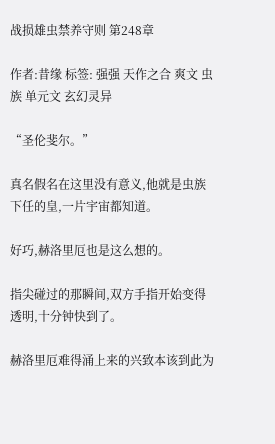战损雄虫禁养守则 第248章

作者:昔缘 标签: 强强 天作之合 爽文 虫族 单元文 玄幻灵异

“圣伦斐尔。”

真名假名在这里没有意义,他就是虫族下任的皇,一片宇宙都知道。

好巧,赫洛里厄也是这么想的。

指尖碰过的那瞬间,双方手指开始变得透明,十分钟快到了。

赫洛里厄难得涌上来的兴致本该到此为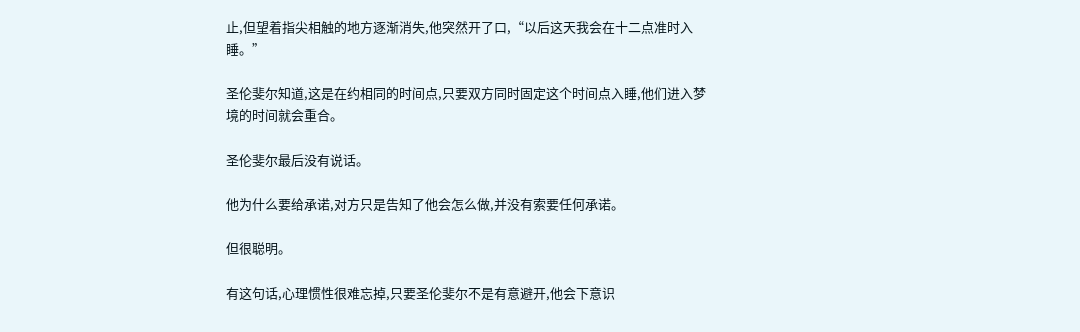止,但望着指尖相触的地方逐渐消失,他突然开了口,“以后这天我会在十二点准时入睡。”

圣伦斐尔知道,这是在约相同的时间点,只要双方同时固定这个时间点入睡,他们进入梦境的时间就会重合。

圣伦斐尔最后没有说话。

他为什么要给承诺,对方只是告知了他会怎么做,并没有索要任何承诺。

但很聪明。

有这句话,心理惯性很难忘掉,只要圣伦斐尔不是有意避开,他会下意识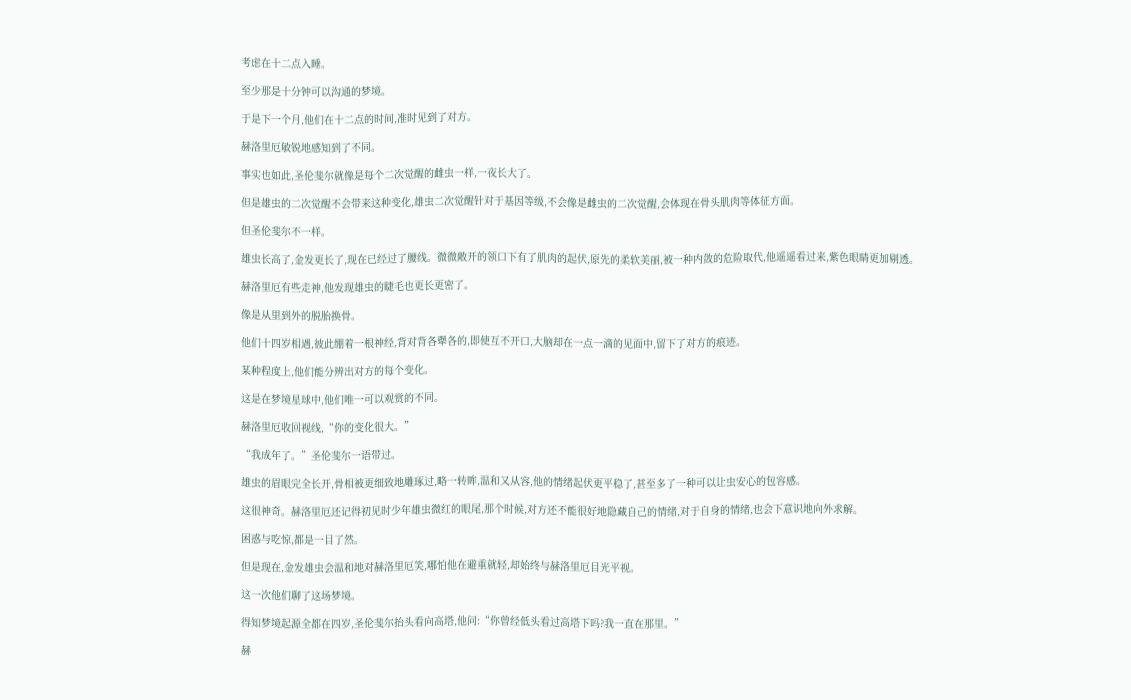考虑在十二点入睡。

至少那是十分钟可以沟通的梦境。

于是下一个月,他们在十二点的时间,准时见到了对方。

赫洛里厄敏锐地感知到了不同。

事实也如此,圣伦斐尔就像是每个二次觉醒的雌虫一样,一夜长大了。

但是雄虫的二次觉醒不会带来这种变化,雄虫二次觉醒针对于基因等级,不会像是雌虫的二次觉醒,会体现在骨头肌肉等体征方面。

但圣伦斐尔不一样。

雄虫长高了,金发更长了,现在已经过了腰线。微微敞开的领口下有了肌肉的起伏,原先的柔软美丽,被一种内敛的危险取代,他遥遥看过来,紫色眼睛更加剔透。

赫洛里厄有些走神,他发现雄虫的睫毛也更长更密了。

像是从里到外的脱胎换骨。

他们十四岁相遇,彼此绷着一根神经,背对背各犟各的,即使互不开口,大脑却在一点一滴的见面中,留下了对方的痕迹。

某种程度上,他们能分辨出对方的每个变化。

这是在梦境星球中,他们唯一可以观赏的不同。

赫洛里厄收回视线,“你的变化很大。”

“我成年了。”圣伦斐尔一语带过。

雄虫的眉眼完全长开,骨相被更细致地雕琢过,略一转眸,温和又从容,他的情绪起伏更平稳了,甚至多了一种可以让虫安心的包容感。

这很神奇。赫洛里厄还记得初见时少年雄虫微红的眼尾,那个时候,对方还不能很好地隐藏自己的情绪,对于自身的情绪,也会下意识地向外求解。

困惑与吃惊,都是一目了然。

但是现在,金发雄虫会温和地对赫洛里厄笑,哪怕他在避重就轻,却始终与赫洛里厄目光平视。

这一次他们聊了这场梦境。

得知梦境起源全都在四岁,圣伦斐尔抬头看向高塔,他问:“你曾经低头看过高塔下吗?我一直在那里。”

赫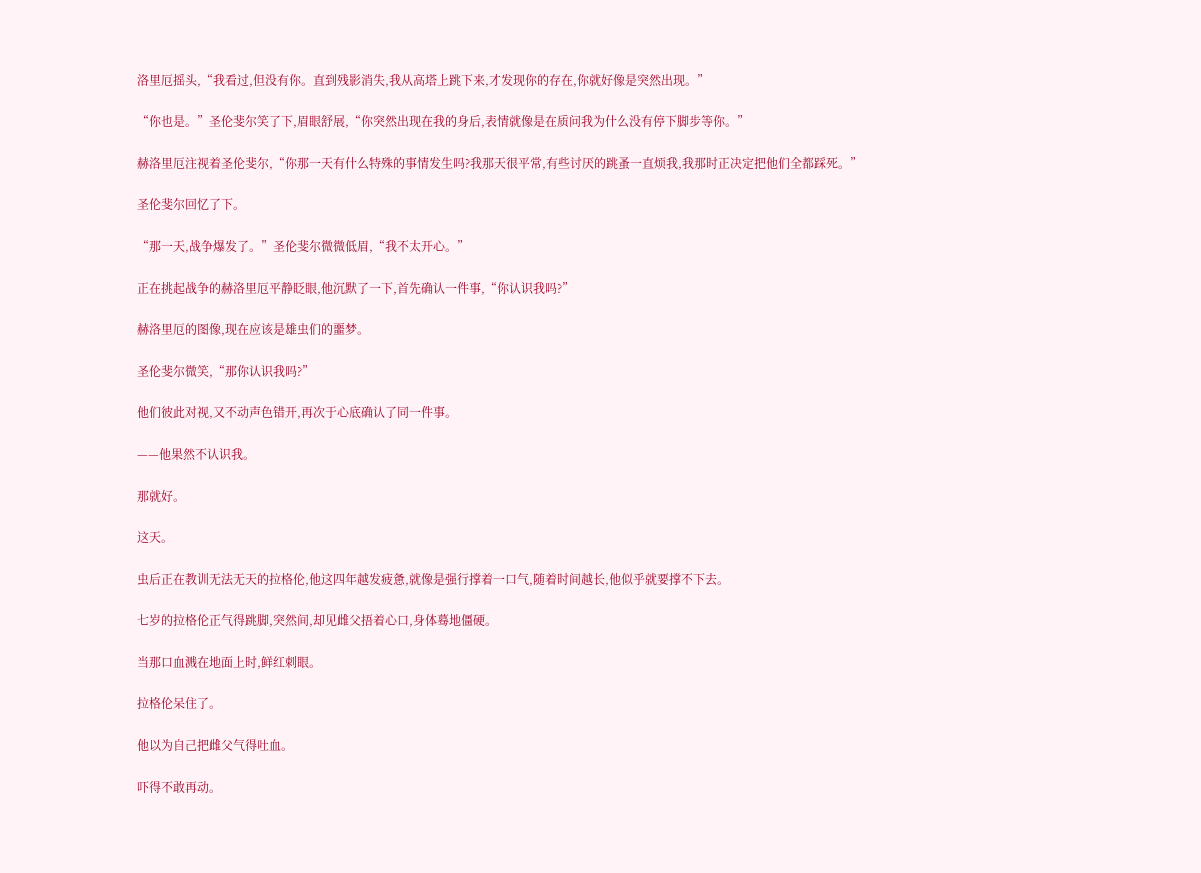洛里厄摇头,“我看过,但没有你。直到残影消失,我从高塔上跳下来,才发现你的存在,你就好像是突然出现。”

“你也是。”圣伦斐尔笑了下,眉眼舒展,“你突然出现在我的身后,表情就像是在质问我为什么没有停下脚步等你。”

赫洛里厄注视着圣伦斐尔,“你那一天有什么特殊的事情发生吗?我那天很平常,有些讨厌的跳蚤一直烦我,我那时正决定把他们全都踩死。”

圣伦斐尔回忆了下。

“那一天,战争爆发了。”圣伦斐尔微微低眉,“我不太开心。”

正在挑起战争的赫洛里厄平静眨眼,他沉默了一下,首先确认一件事,“你认识我吗?”

赫洛里厄的图像,现在应该是雄虫们的噩梦。

圣伦斐尔微笑,“那你认识我吗?”

他们彼此对视,又不动声色错开,再次于心底确认了同一件事。

——他果然不认识我。

那就好。

这天。

虫后正在教训无法无天的拉格伦,他这四年越发疲惫,就像是强行撑着一口气,随着时间越长,他似乎就要撑不下去。

七岁的拉格伦正气得跳脚,突然间,却见雌父捂着心口,身体蓦地僵硬。

当那口血溅在地面上时,鲜红刺眼。

拉格伦呆住了。

他以为自己把雌父气得吐血。

吓得不敢再动。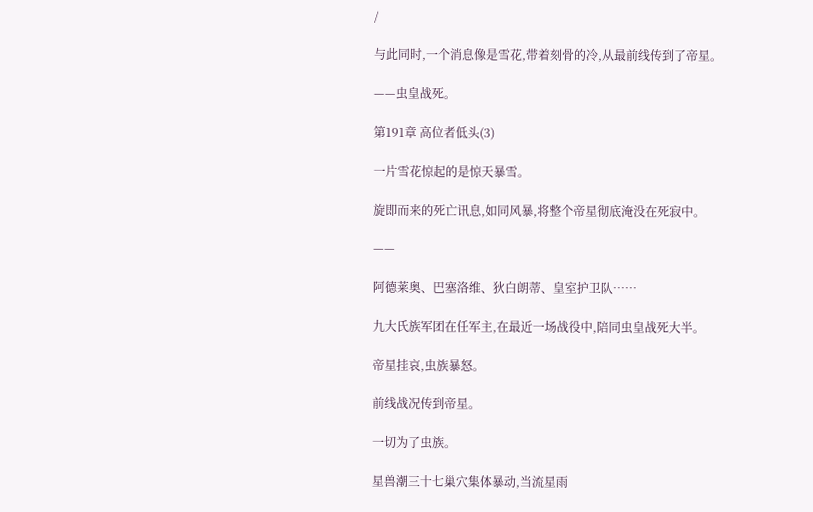/

与此同时,一个消息像是雪花,带着刻骨的冷,从最前线传到了帝星。

——虫皇战死。

第191章 高位者低头(3)

一片雪花惊起的是惊天暴雪。

旋即而来的死亡讯息,如同风暴,将整个帝星彻底淹没在死寂中。

——

阿德莱奥、巴塞洛维、狄白朗蒂、皇室护卫队……

九大氏族军团在任军主,在最近一场战役中,陪同虫皇战死大半。

帝星挂哀,虫族暴怒。

前线战况传到帝星。

一切为了虫族。

星兽潮三十七巢穴集体暴动,当流星雨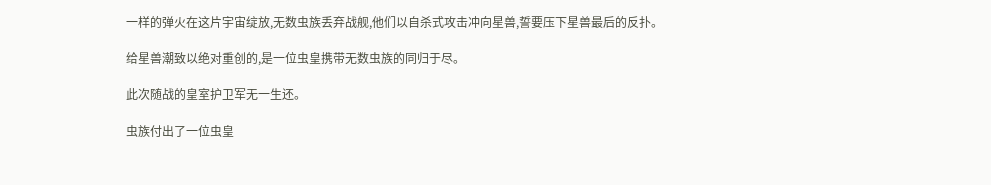一样的弹火在这片宇宙绽放,无数虫族丢弃战舰,他们以自杀式攻击冲向星兽,誓要压下星兽最后的反扑。

给星兽潮致以绝对重创的,是一位虫皇携带无数虫族的同归于尽。

此次随战的皇室护卫军无一生还。

虫族付出了一位虫皇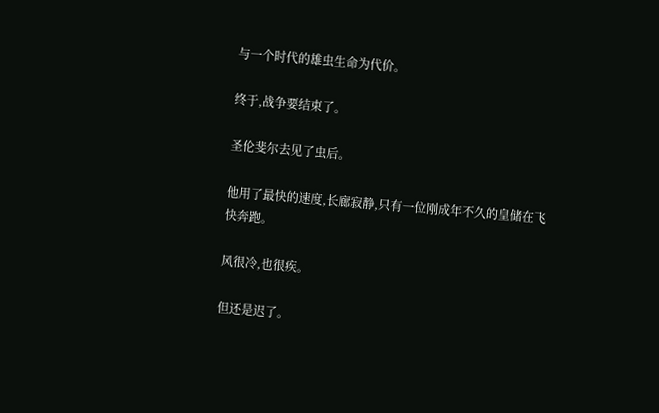与一个时代的雄虫生命为代价。

终于,战争要结束了。

圣伦斐尔去见了虫后。

他用了最快的速度,长廊寂静,只有一位刚成年不久的皇储在飞快奔跑。

风很冷,也很疾。

但还是迟了。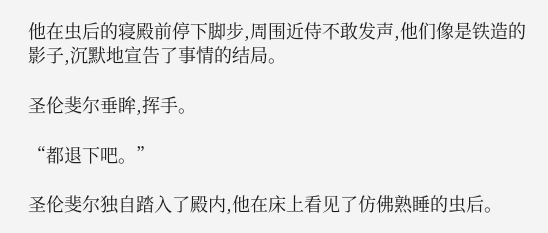他在虫后的寝殿前停下脚步,周围近侍不敢发声,他们像是铁造的影子,沉默地宣告了事情的结局。

圣伦斐尔垂眸,挥手。

“都退下吧。”

圣伦斐尔独自踏入了殿内,他在床上看见了仿佛熟睡的虫后。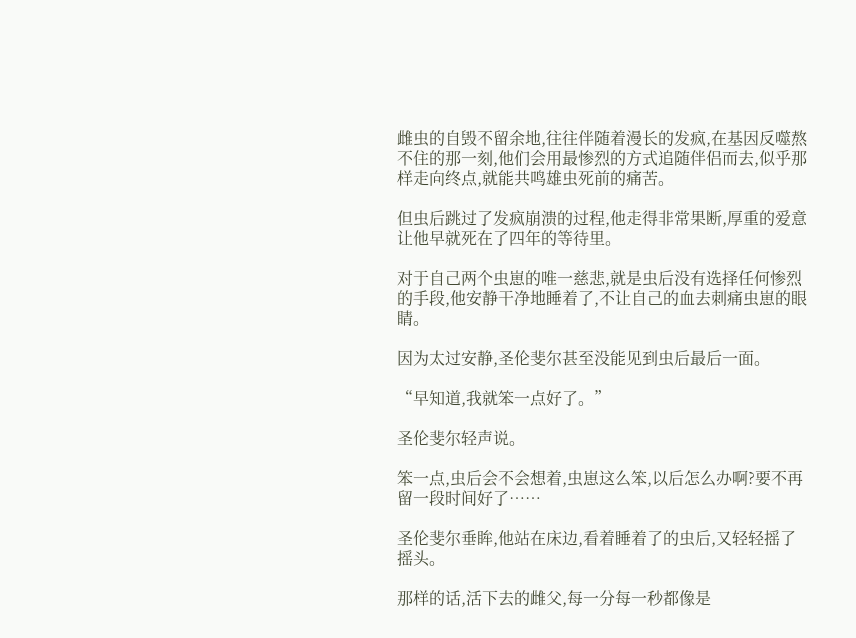雌虫的自毁不留余地,往往伴随着漫长的发疯,在基因反噬熬不住的那一刻,他们会用最惨烈的方式追随伴侣而去,似乎那样走向终点,就能共鸣雄虫死前的痛苦。

但虫后跳过了发疯崩溃的过程,他走得非常果断,厚重的爱意让他早就死在了四年的等待里。

对于自己两个虫崽的唯一慈悲,就是虫后没有选择任何惨烈的手段,他安静干净地睡着了,不让自己的血去刺痛虫崽的眼睛。

因为太过安静,圣伦斐尔甚至没能见到虫后最后一面。

“早知道,我就笨一点好了。”

圣伦斐尔轻声说。

笨一点,虫后会不会想着,虫崽这么笨,以后怎么办啊?要不再留一段时间好了……

圣伦斐尔垂眸,他站在床边,看着睡着了的虫后,又轻轻摇了摇头。

那样的话,活下去的雌父,每一分每一秒都像是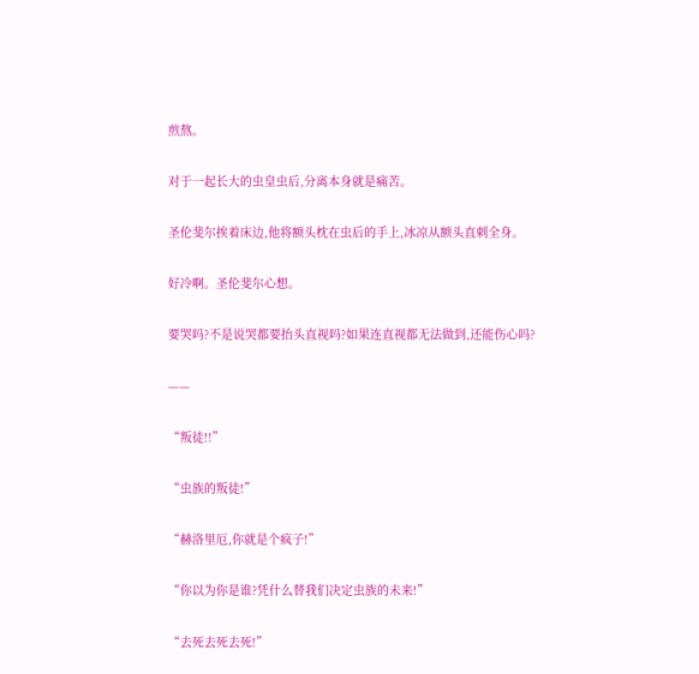煎熬。

对于一起长大的虫皇虫后,分离本身就是痛苦。

圣伦斐尔挨着床边,他将额头枕在虫后的手上,冰凉从额头直刺全身。

好冷啊。圣伦斐尔心想。

要哭吗?不是说哭都要抬头直视吗?如果连直视都无法做到,还能伤心吗?

——

“叛徒!!”

“虫族的叛徒!”

“赫洛里厄,你就是个疯子!”

“你以为你是谁?凭什么替我们决定虫族的未来!”

“去死去死去死!”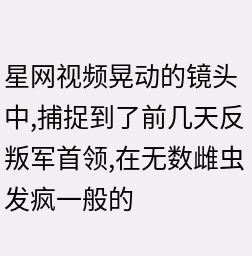星网视频晃动的镜头中,捕捉到了前几天反叛军首领,在无数雌虫发疯一般的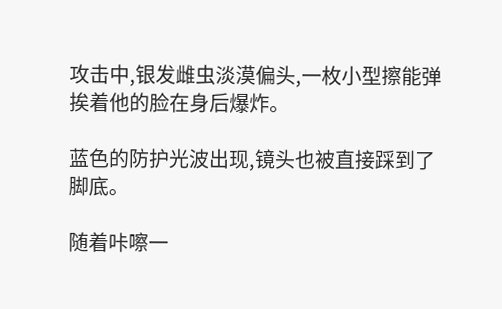攻击中,银发雌虫淡漠偏头,一枚小型擦能弹挨着他的脸在身后爆炸。

蓝色的防护光波出现,镜头也被直接踩到了脚底。

随着咔嚓一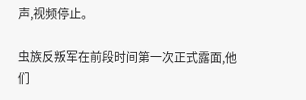声,视频停止。

虫族反叛军在前段时间第一次正式露面,他们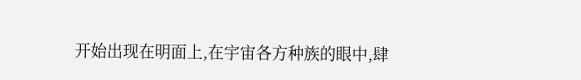开始出现在明面上,在宇宙各方种族的眼中,肆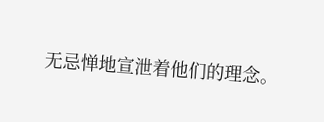无忌惮地宣泄着他们的理念。